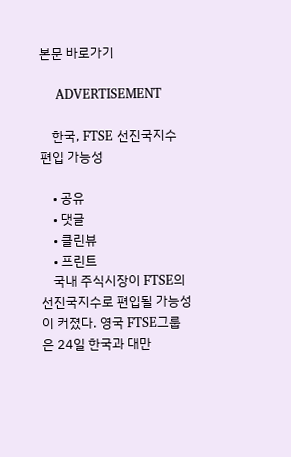본문 바로가기

    ADVERTISEMENT

    한국, FTSE 선진국지수 편입 가능성

    • 공유
    • 댓글
    • 클린뷰
    • 프린트
    국내 주식시장이 FTSE의 선진국지수로 편입될 가능성이 커졌다. 영국 FTSE그룹은 24일 한국과 대만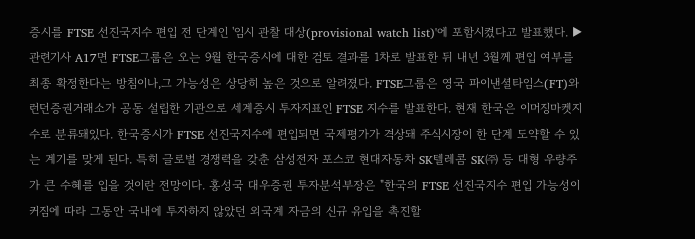증시를 FTSE 선진국지수 편입 전 단계인 '임시 관찰 대상(provisional watch list)'에 포함시켰다고 발표했다. ▶관련기사 A17면 FTSE그룹은 오는 9월 한국증시에 대한 검토 결과를 1차로 발표한 뒤 내년 3월께 편입 여부를 최종 확정한다는 방침이나,그 가능성은 상당히 높은 것으로 알려졌다. FTSE그룹은 영국 파이낸셜타임스(FT)와 런던증권거래소가 공동 설립한 기관으로 세계증시 투자지표인 FTSE 지수를 발표한다. 현재 한국은 이머징마켓지수로 분류돼있다. 한국증시가 FTSE 선진국지수에 편입되면 국제평가가 격상돼 주식시장이 한 단계 도약할 수 있는 계기를 맞게 된다. 특히 글로벌 경쟁력을 갖춘 삼성전자 포스코 현대자동차 SK텔레콤 SK㈜ 등 대형 우량주가 큰 수혜를 입을 것이란 전망이다. 홍성국 대우증권 투자분석부장은 "한국의 FTSE 선진국지수 편입 가능성이 커짐에 따라 그동안 국내에 투자하지 않았던 외국계 자금의 신규 유입을 촉진할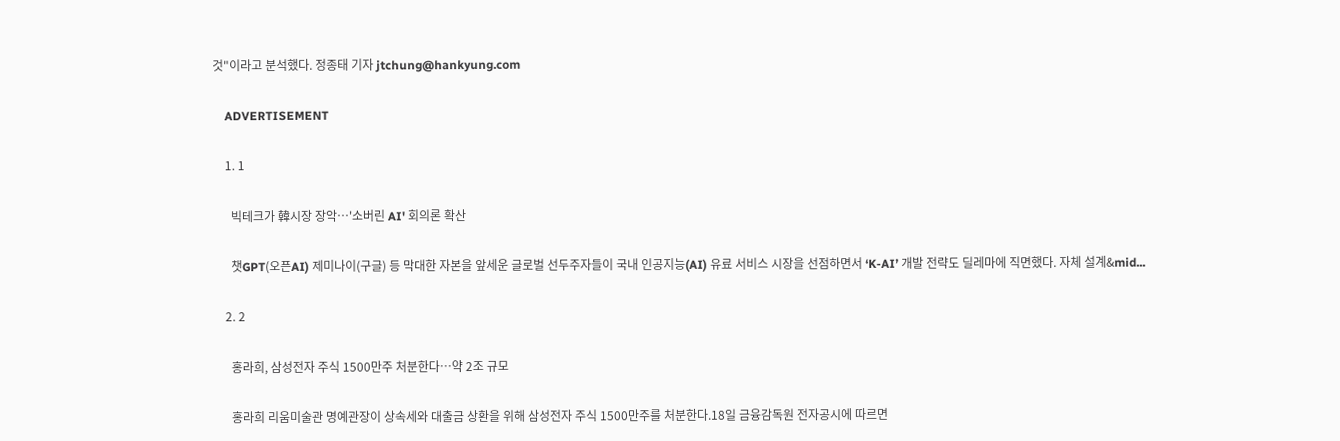것"이라고 분석했다. 정종태 기자 jtchung@hankyung.com

    ADVERTISEMENT

    1. 1

      빅테크가 韓시장 장악…'소버린 AI' 회의론 확산

      챗GPT(오픈AI) 제미나이(구글) 등 막대한 자본을 앞세운 글로벌 선두주자들이 국내 인공지능(AI) 유료 서비스 시장을 선점하면서 ‘K-AI’ 개발 전략도 딜레마에 직면했다. 자체 설계&mid...

    2. 2

      홍라희, 삼성전자 주식 1500만주 처분한다…약 2조 규모

      홍라희 리움미술관 명예관장이 상속세와 대출금 상환을 위해 삼성전자 주식 1500만주를 처분한다.18일 금융감독원 전자공시에 따르면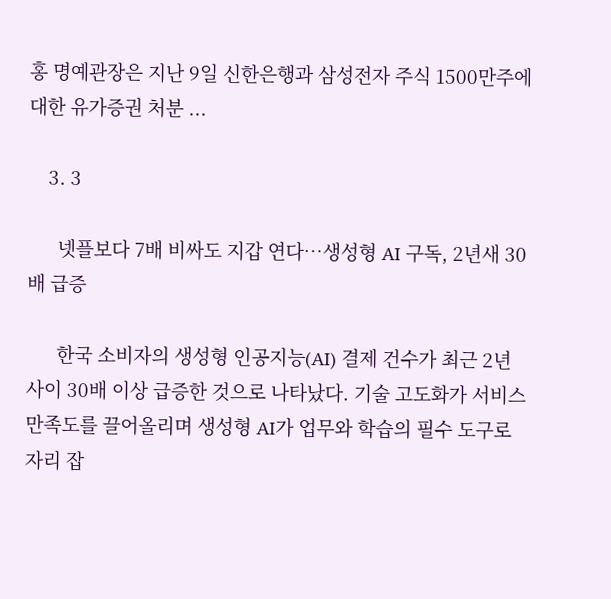홍 명예관장은 지난 9일 신한은행과 삼성전자 주식 1500만주에 대한 유가증권 처분 ...

    3. 3

      넷플보다 7배 비싸도 지갑 연다…생성형 AI 구독, 2년새 30배 급증

      한국 소비자의 생성형 인공지능(AI) 결제 건수가 최근 2년 사이 30배 이상 급증한 것으로 나타났다. 기술 고도화가 서비스 만족도를 끌어올리며 생성형 AI가 업무와 학습의 필수 도구로 자리 잡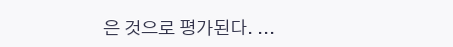은 것으로 평가된다. ...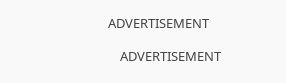ADVERTISEMENT

    ADVERTISEMENT